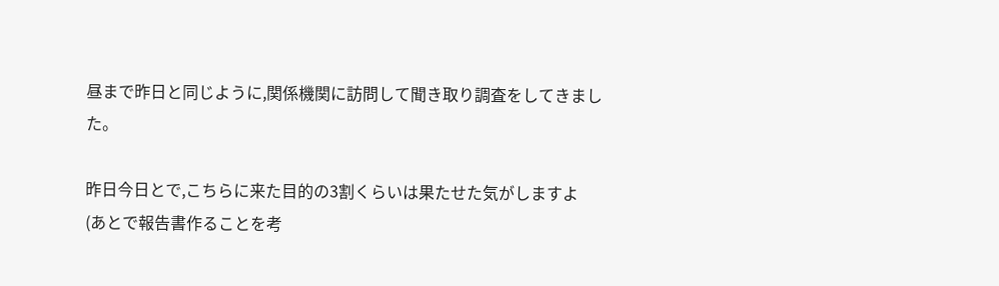昼まで昨日と同じように,関係機関に訪問して聞き取り調査をしてきました。

昨日今日とで,こちらに来た目的の3割くらいは果たせた気がしますよ
(あとで報告書作ることを考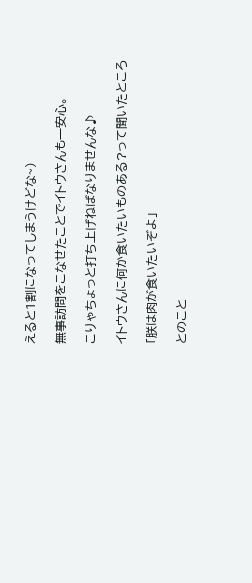えると1割になってしまうけどな~)

無事訪問をこなせたことでイトウさんも一安心。

こりゃちょっと打ち上げねばなりませんな♪

イトウさんに何か食いたいものある?って聞いたところ

「朕は肉が食いたいぞよ」

とのこと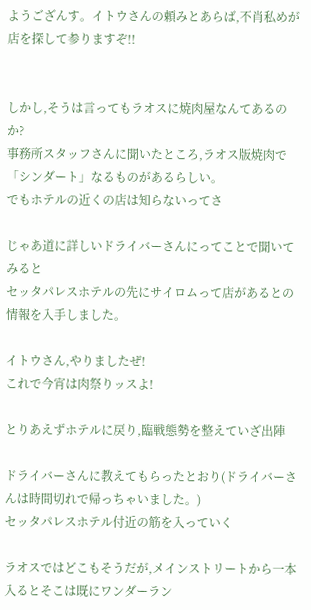ようござんす。イトウさんの頼みとあらば,不肖私めが店を探して参りますぞ!!


しかし,そうは言ってもラオスに焼肉屋なんてあるのか?
事務所スタッフさんに聞いたところ,ラオス版焼肉で「シンダート」なるものがあるらしい。
でもホテルの近くの店は知らないってさ

じゃあ道に詳しいドライバーさんにってことで聞いてみると
セッタパレスホテルの先にサイロムって店があるとの情報を入手しました。

イトウさん,やりましたぜ!
これで今宵は肉祭りッスよ!

とりあえずホテルに戻り,臨戦態勢を整えていざ出陣

ドライバーさんに教えてもらったとおり(ドライバーさんは時間切れで帰っちゃいました。)
セッタパレスホテル付近の筋を入っていく

ラオスではどこもそうだが,メインストリートから一本入るとそこは既にワンダーラン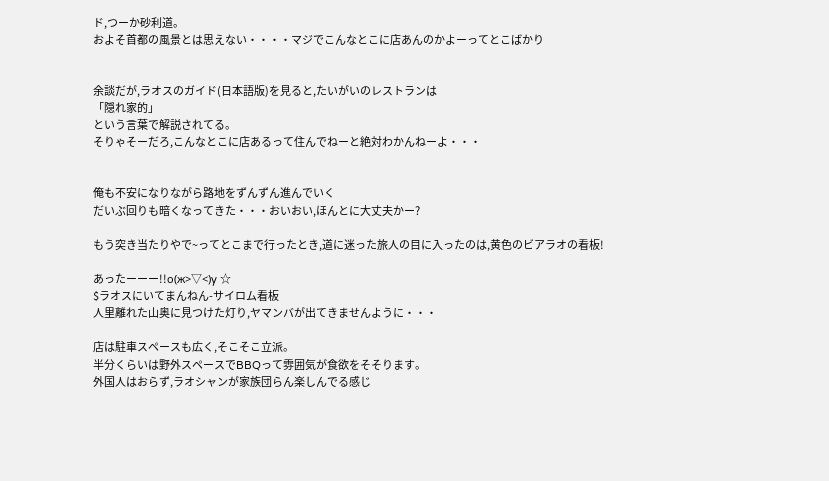ド,つーか砂利道。
およそ首都の風景とは思えない・・・・マジでこんなとこに店あんのかよーってとこばかり


余談だが,ラオスのガイド(日本語版)を見ると,たいがいのレストランは
「隠れ家的」
という言葉で解説されてる。
そりゃそーだろ,こんなとこに店あるって住んでねーと絶対わかんねーよ・・・


俺も不安になりながら路地をずんずん進んでいく
だいぶ回りも暗くなってきた・・・おいおい,ほんとに大丈夫かー?

もう突き当たりやで~ってとこまで行ったとき,道に迷った旅人の目に入ったのは,黄色のビアラオの看板!

あったーーー!!о(ж>▽<)y ☆
$ラオスにいてまんねん-サイロム看板
人里離れた山奥に見つけた灯り,ヤマンバが出てきませんように・・・

店は駐車スペースも広く,そこそこ立派。
半分くらいは野外スペースでBBQって雰囲気が食欲をそそります。
外国人はおらず,ラオシャンが家族団らん楽しんでる感じ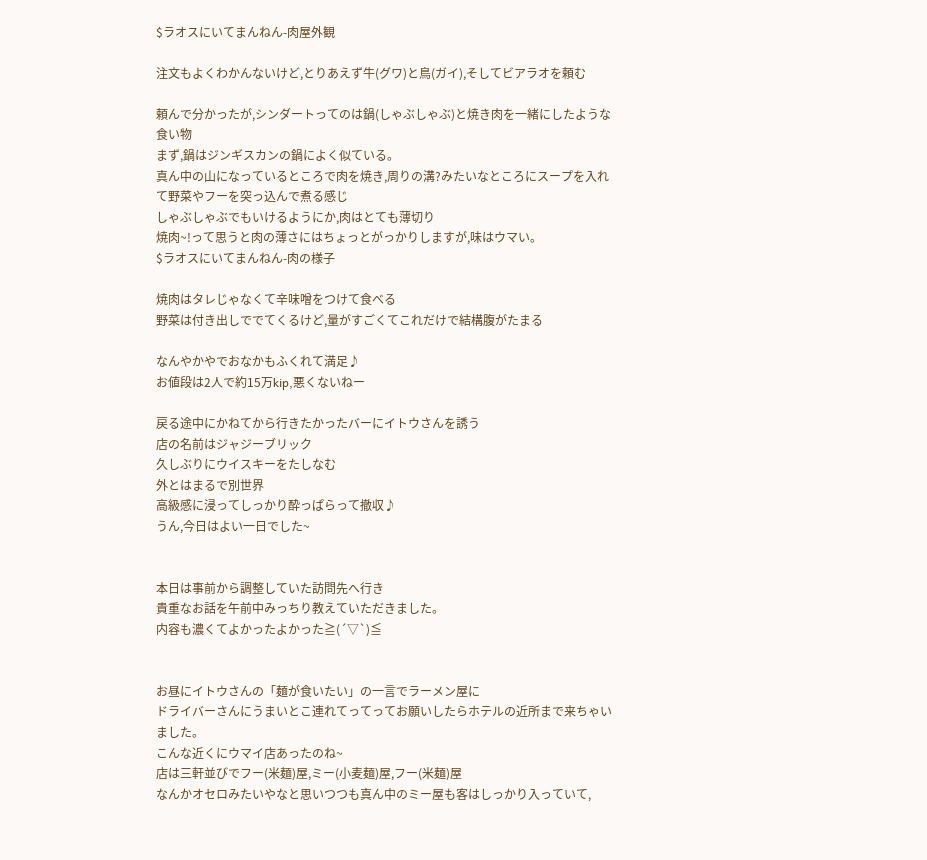$ラオスにいてまんねん-肉屋外観

注文もよくわかんないけど,とりあえず牛(グワ)と鳥(ガイ),そしてビアラオを頼む

頼んで分かったが,シンダートってのは鍋(しゃぶしゃぶ)と焼き肉を一緒にしたような食い物
まず,鍋はジンギスカンの鍋によく似ている。
真ん中の山になっているところで肉を焼き,周りの溝?みたいなところにスープを入れて野菜やフーを突っ込んで煮る感じ
しゃぶしゃぶでもいけるようにか,肉はとても薄切り
焼肉~!って思うと肉の薄さにはちょっとがっかりしますが,味はウマい。
$ラオスにいてまんねん-肉の様子

焼肉はタレじゃなくて辛味噌をつけて食べる
野菜は付き出しででてくるけど,量がすごくてこれだけで結構腹がたまる

なんやかやでおなかもふくれて満足♪
お値段は2人で約15万kip,悪くないねー

戻る途中にかねてから行きたかったバーにイトウさんを誘う
店の名前はジャジーブリック
久しぶりにウイスキーをたしなむ
外とはまるで別世界
高級感に浸ってしっかり酔っぱらって撤収♪
うん,今日はよい一日でした~


本日は事前から調整していた訪問先へ行き
貴重なお話を午前中みっちり教えていただきました。
内容も濃くてよかったよかった≧(´▽`)≦


お昼にイトウさんの「麺が食いたい」の一言でラーメン屋に
ドライバーさんにうまいとこ連れてってってお願いしたらホテルの近所まで来ちゃいました。
こんな近くにウマイ店あったのね~
店は三軒並びでフー(米麺)屋,ミー(小麦麺)屋,フー(米麺)屋
なんかオセロみたいやなと思いつつも真ん中のミー屋も客はしっかり入っていて,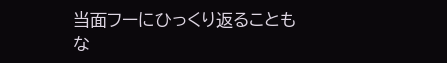当面フーにひっくり返ることもな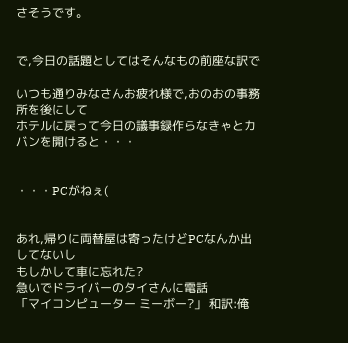さそうです。


で,今日の話題としてはそんなもの前座な訳で

いつも通りみなさんお疲れ様で,おのおの事務所を後にして
ホテルに戻って今日の議事録作らなきゃとカバンを開けると・・・


・・・PCがねぇ(


あれ,帰りに両替屋は寄ったけどPCなんか出してないし
もしかして車に忘れた?
急いでドライバーのタイさんに電話
「マイコンピューター ミーボー?」 和訳:俺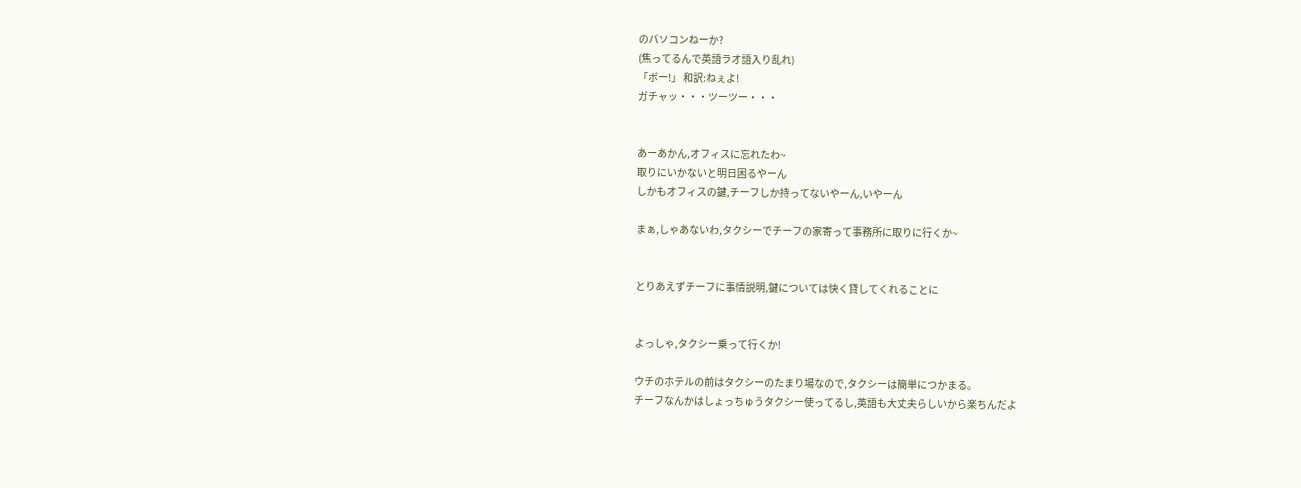のパソコンねーか?
(焦ってるんで英語ラオ語入り乱れ)
「ボー!」 和訳:ねぇよ!
ガチャッ・・・ツーツー・・・


あーあかん,オフィスに忘れたわ~
取りにいかないと明日困るやーん
しかもオフィスの鍵,チーフしか持ってないやーん,いやーん

まぁ,しゃあないわ,タクシーでチーフの家寄って事務所に取りに行くか~


とりあえずチーフに事情説明,鍵については快く貸してくれることに


よっしゃ,タクシー乗って行くか!

ウチのホテルの前はタクシーのたまり場なので,タクシーは簡単につかまる。
チーフなんかはしょっちゅうタクシー使ってるし,英語も大丈夫らしいから楽ちんだよ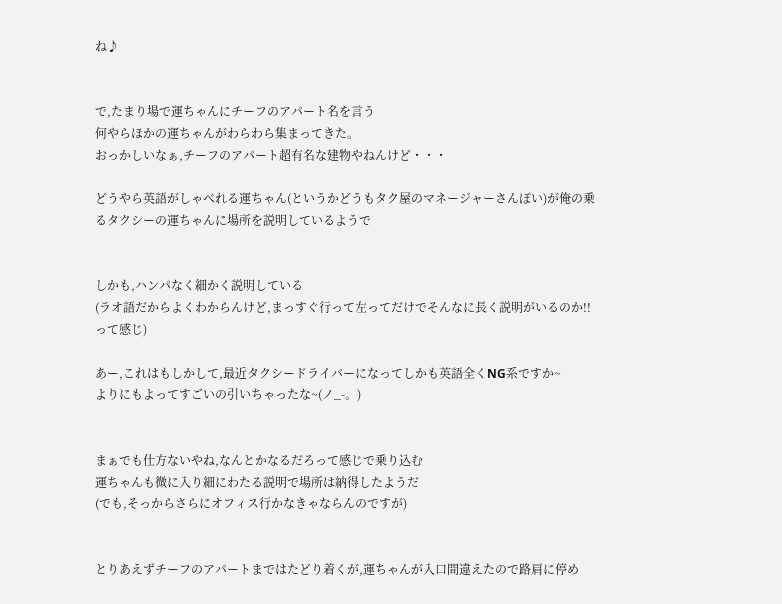ね♪


で,たまり場で運ちゃんにチーフのアパート名を言う
何やらほかの運ちゃんがわらわら集まってきた。
おっかしいなぁ,チーフのアパート超有名な建物やねんけど・・・

どうやら英語がしゃべれる運ちゃん(というかどうもタク屋のマネージャーさんぽい)が俺の乗るタクシーの運ちゃんに場所を説明しているようで


しかも,ハンパなく細かく説明している
(ラオ語だからよくわからんけど,まっすぐ行って左ってだけでそんなに長く説明がいるのか!!って感じ)

あー,これはもしかして,最近タクシードライバーになってしかも英語全くNG系ですか~
よりにもよってすごいの引いちゃったな~(ノ_-。)


まぁでも仕方ないやね,なんとかなるだろって感じで乗り込む
運ちゃんも微に入り細にわたる説明で場所は納得したようだ
(でも,そっからさらにオフィス行かなきゃならんのですが)


とりあえずチーフのアパートまではたどり着くが,運ちゃんが入口間違えたので路肩に停め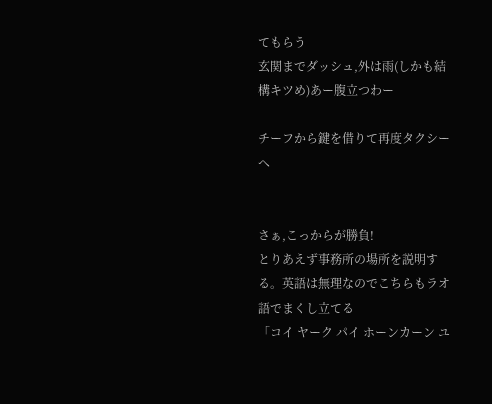てもらう
玄関までダッシュ,外は雨(しかも結構キツめ)あー腹立つわー

チーフから鍵を借りて再度タクシーへ


さぁ,こっからが勝負!
とりあえず事務所の場所を説明する。英語は無理なのでこちらもラオ語でまくし立てる
「コイ ヤーク パイ ホーンカーン ユ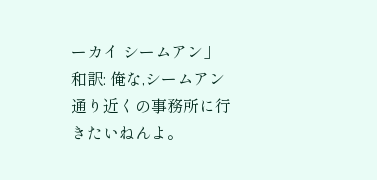ーカイ シームアン」
和訳: 俺な,シームアン通り近くの事務所に行きたいねんよ。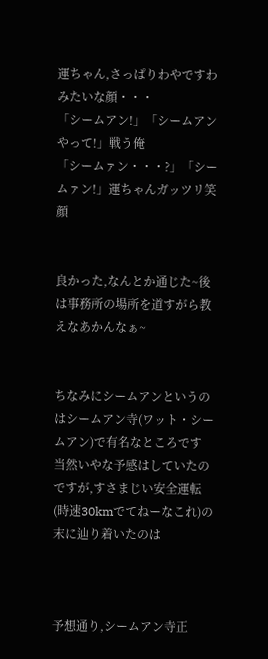運ちゃん,さっぱりわやですわみたいな顔・・・
「シームアン!」「シームアンやって!」戦う俺
「シームァン・・・?」「シームァン!」運ちゃんガッツリ笑顔


良かった,なんとか通じた~後は事務所の場所を道すがら教えなあかんなぁ~


ちなみにシームアンというのはシームアン寺(ワット・シームアン)で有名なところです
当然いやな予感はしていたのですが,すさまじい安全運転(時速30kmでてねーなこれ)の末に辿り着いたのは



予想通り,シームアン寺正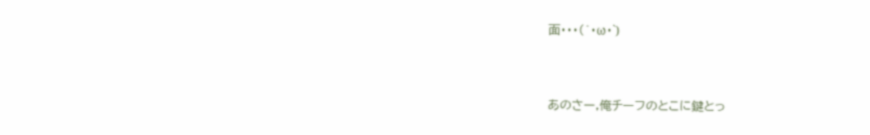面・・・(´・ω・`)



あのさー,俺チーフのとこに鍵とっ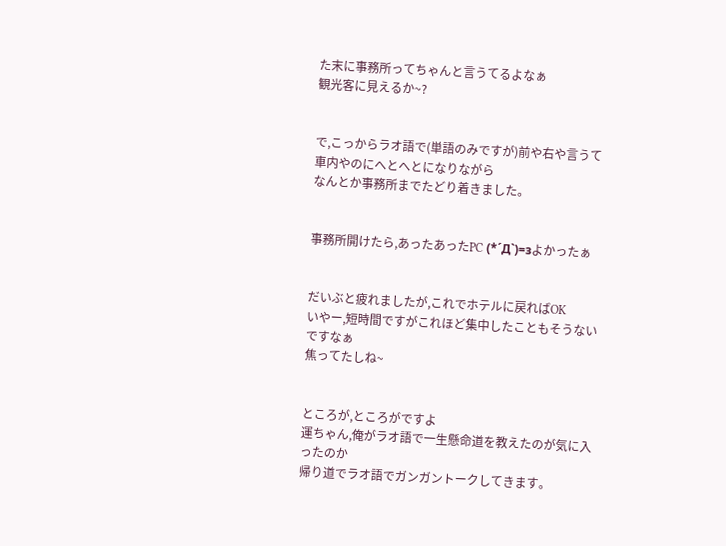た末に事務所ってちゃんと言うてるよなぁ
観光客に見えるか~?


で,こっからラオ語で(単語のみですが)前や右や言うて車内やのにへとへとになりながら
なんとか事務所までたどり着きました。


事務所開けたら,あったあったPC (*´Д`)=зよかったぁ


だいぶと疲れましたが,これでホテルに戻ればOK
いやー,短時間ですがこれほど集中したこともそうないですなぁ
焦ってたしね~


ところが,ところがですよ
運ちゃん,俺がラオ語で一生懸命道を教えたのが気に入ったのか
帰り道でラオ語でガンガントークしてきます。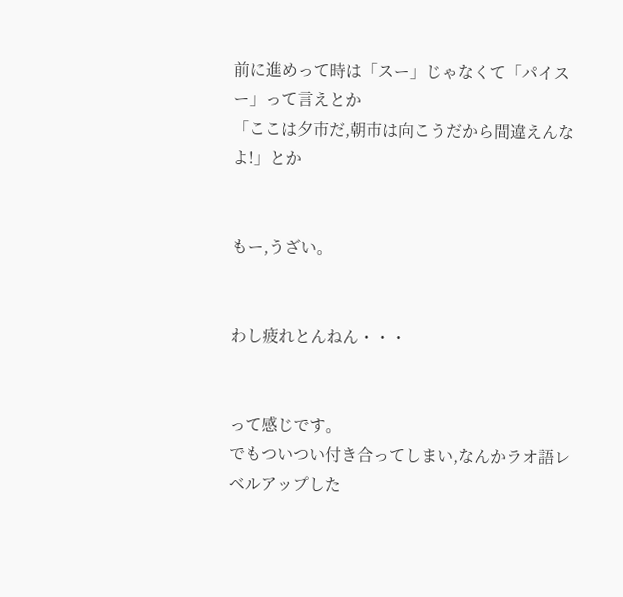前に進めって時は「スー」じゃなくて「パイスー」って言えとか
「ここは夕市だ,朝市は向こうだから間違えんなよ!」とか


もー,うざい。


わし疲れとんねん・・・


って感じです。
でもついつい付き合ってしまい,なんかラオ語レベルアップした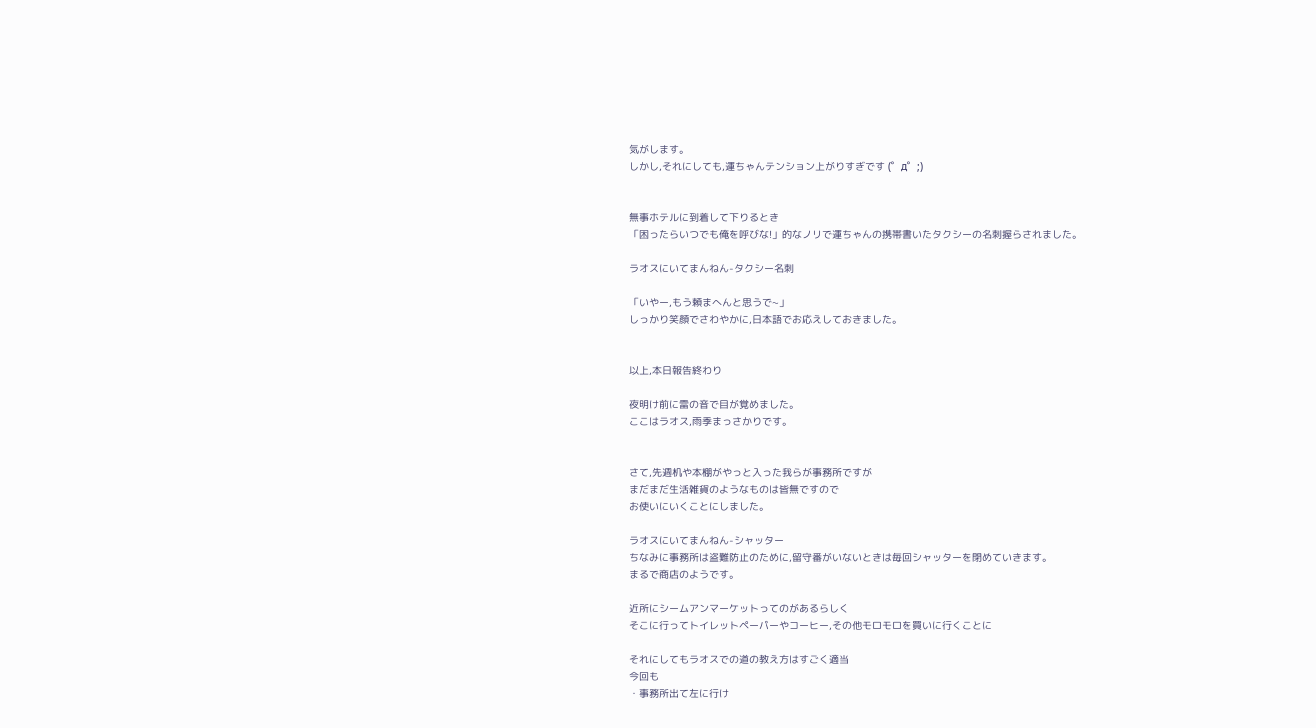気がします。
しかし,それにしても,運ちゃんテンション上がりすぎです (゜д゜;)


無事ホテルに到着して下りるとき
「困ったらいつでも俺を呼びな!」的なノリで運ちゃんの携帯書いたタクシーの名刺握らされました。

ラオスにいてまんねん-タクシー名刺

「いやー,もう頼まへんと思うで~」
しっかり笑顔でさわやかに,日本語でお応えしておきました。


以上,本日報告終わり

夜明け前に雷の音で目が覚めました。
ここはラオス,雨季まっさかりです。


さて,先週机や本棚がやっと入った我らが事務所ですが
まだまだ生活雑貨のようなものは皆無ですので
お使いにいくことにしました。

ラオスにいてまんねん-シャッター
ちなみに事務所は盗難防止のために,留守番がいないときは毎回シャッターを閉めていきます。
まるで商店のようです。

近所にシームアンマーケットってのがあるらしく
そこに行ってトイレットペーパーやコーヒー,その他モロモロを買いに行くことに

それにしてもラオスでの道の教え方はすごく適当
今回も
・事務所出て左に行け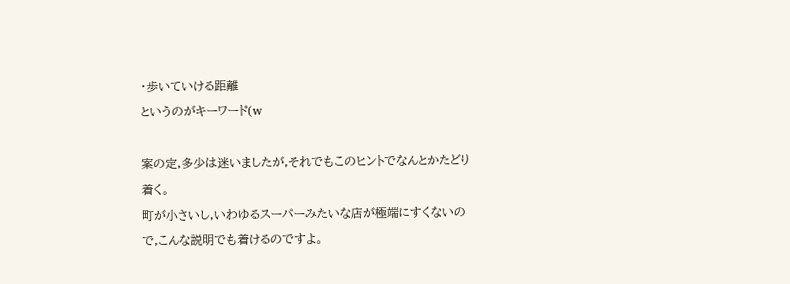・歩いていける距離
というのがキーワード(w

案の定,多少は迷いましたが,それでもこのヒントでなんとかたどり着く。
町が小さいし,いわゆるスーパーみたいな店が極端にすくないので,こんな説明でも着けるのですよ。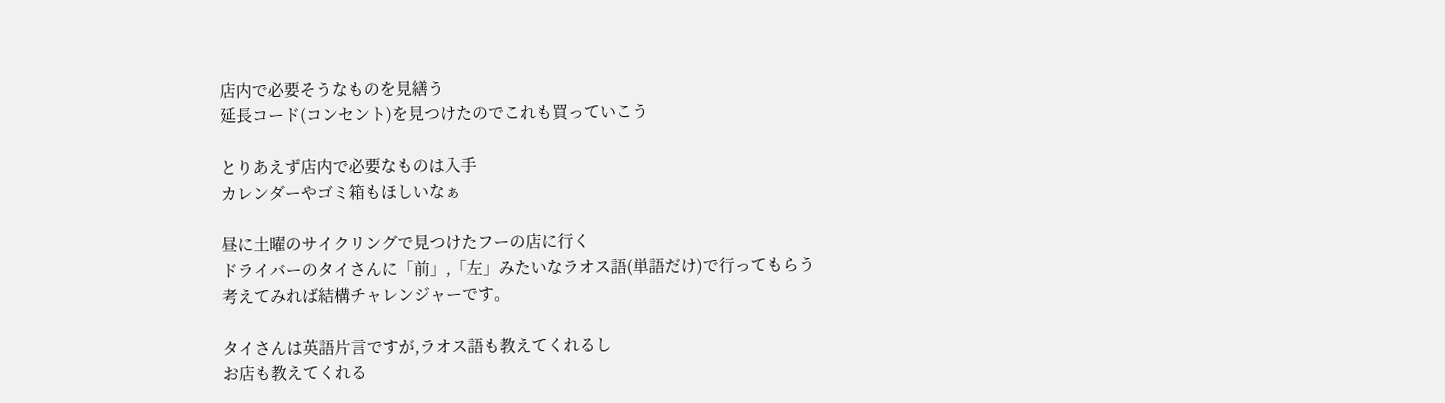店内で必要そうなものを見繕う
延長コード(コンセント)を見つけたのでこれも買っていこう

とりあえず店内で必要なものは入手
カレンダーやゴミ箱もほしいなぁ

昼に土曜のサイクリングで見つけたフーの店に行く
ドライバーのタイさんに「前」,「左」みたいなラオス語(単語だけ)で行ってもらう
考えてみれば結構チャレンジャーです。

タイさんは英語片言ですが,ラオス語も教えてくれるし
お店も教えてくれる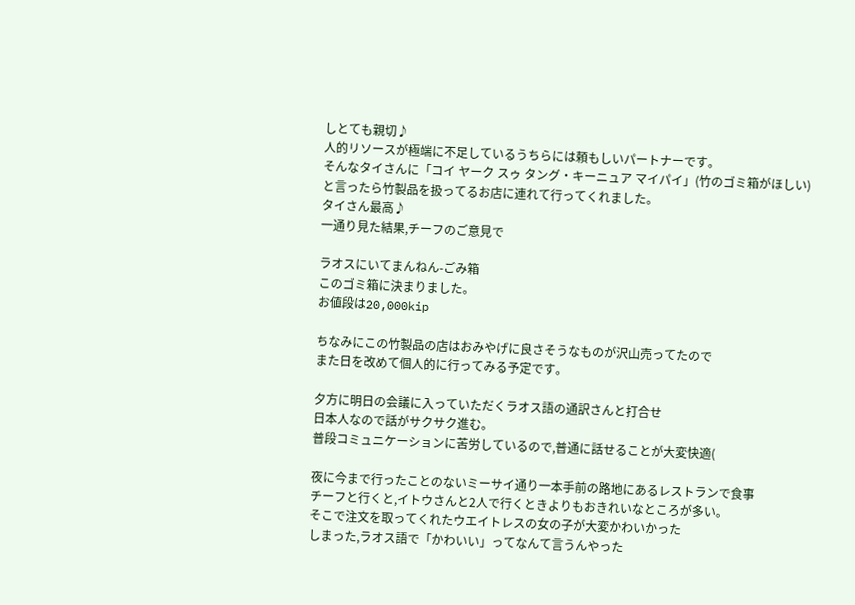しとても親切♪
人的リソースが極端に不足しているうちらには頼もしいパートナーです。
そんなタイさんに「コイ ヤーク スゥ タング・キーニュア マイパイ」(竹のゴミ箱がほしい)
と言ったら竹製品を扱ってるお店に連れて行ってくれました。
タイさん最高♪
一通り見た結果,チーフのご意見で

ラオスにいてまんねん-ごみ箱
このゴミ箱に決まりました。
お値段は20,000kip

ちなみにこの竹製品の店はおみやげに良さそうなものが沢山売ってたので
また日を改めて個人的に行ってみる予定です。

夕方に明日の会議に入っていただくラオス語の通訳さんと打合せ
日本人なので話がサクサク進む。
普段コミュニケーションに苦労しているので,普通に話せることが大変快適(

夜に今まで行ったことのないミーサイ通り一本手前の路地にあるレストランで食事
チーフと行くと,イトウさんと2人で行くときよりもおきれいなところが多い。
そこで注文を取ってくれたウエイトレスの女の子が大変かわいかった
しまった,ラオス語で「かわいい」ってなんて言うんやった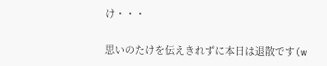け・・・

思いのたけを伝えきれずに本日は退散です(w